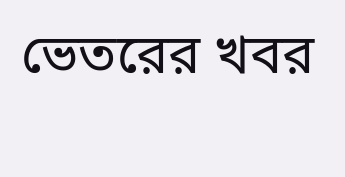ভেতরের খবর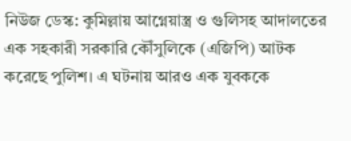নিউজ ডেস্ক: কুমিল্লায় আগ্নেয়াস্ত্র ও গুলিসহ আদালতের এক সহকারী সরকারি কৌঁসুলিকে (এজিপি) আটক করেছে পুলিশ। এ ঘটনায় আরও এক যুবককে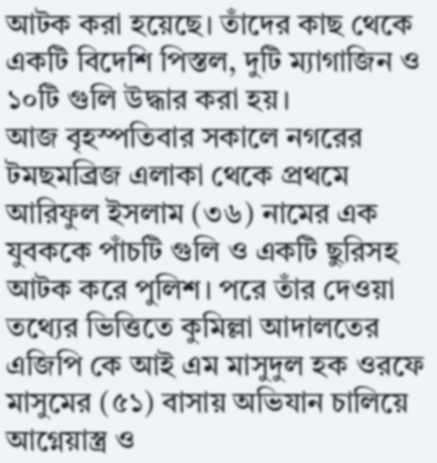আটক করা হয়েছে। তাঁদের কাছ থেকে একটি বিদেশি পিস্তল, দুটি ম্যাগাজিন ও ১০টি গুলি উদ্ধার করা হয়।
আজ বৃহস্পতিবার সকালে নগরের টমছমব্রিজ এলাকা থেকে প্রথমে আরিফুল ইসলাম (৩৬) নামের এক যুবককে পাঁচটি গুলি ও একটি ছুরিসহ আটক করে পুলিশ। পরে তাঁর দেওয়া তথ্যের ভিত্তিতে কুমিল্লা আদালতের এজিপি কে আই এম মাসুদুল হক ওরফে মাসুমের (৫১) বাসায় অভিযান চালিয়ে আগ্নেয়াস্ত্র ও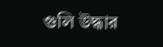গুলি উদ্ধার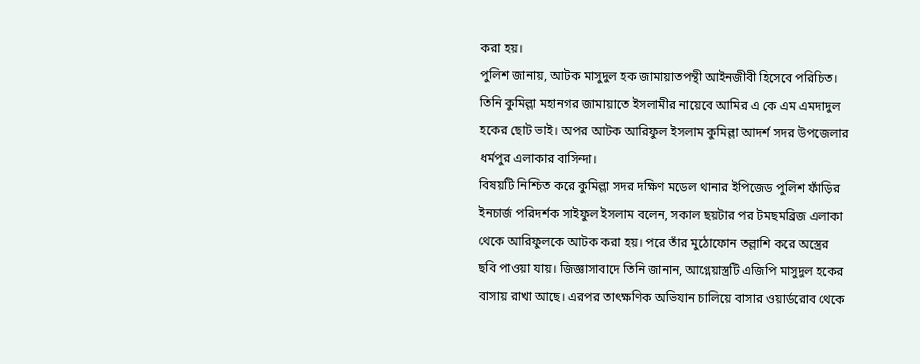করা হয়।
পুলিশ জানায়, আটক মাসুদুল হক জামায়াতপন্থী আইনজীবী হিসেবে পরিচিত। তিনি কুমিল্লা মহানগর জামায়াতে ইসলামীর নায়েবে আমির এ কে এম এমদাদুল হকের ছোট ভাই। অপর আটক আরিফুল ইসলাম কুমিল্লা আদর্শ সদর উপজেলার ধর্মপুর এলাকার বাসিন্দা।
বিষয়টি নিশ্চিত করে কুমিল্লা সদর দক্ষিণ মডেল থানার ইপিজেড পুলিশ ফাঁড়ির ইনচার্জ পরিদর্শক সাইফুল ইসলাম বলেন, সকাল ছয়টার পর টমছমব্রিজ এলাকা থেকে আরিফুলকে আটক করা হয়। পরে তাঁর মুঠোফোন তল্লাশি করে অস্ত্রের ছবি পাওয়া যায়। জিজ্ঞাসাবাদে তিনি জানান, আগ্নেয়াস্ত্রটি এজিপি মাসুদুল হকের বাসায় রাখা আছে। এরপর তাৎক্ষণিক অভিযান চালিয়ে বাসার ওয়ার্ডরোব থেকে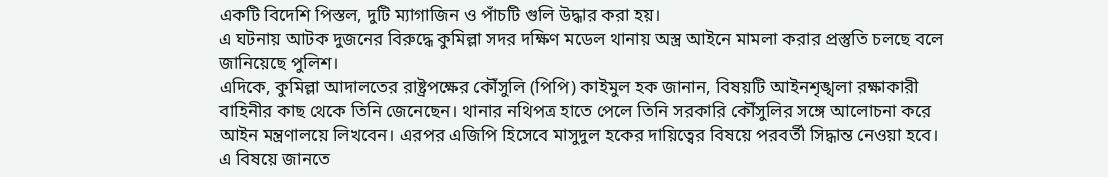একটি বিদেশি পিস্তল, দুটি ম্যাগাজিন ও পাঁচটি গুলি উদ্ধার করা হয়।
এ ঘটনায় আটক দুজনের বিরুদ্ধে কুমিল্লা সদর দক্ষিণ মডেল থানায় অস্ত্র আইনে মামলা করার প্রস্তুতি চলছে বলে জানিয়েছে পুলিশ।
এদিকে, কুমিল্লা আদালতের রাষ্ট্রপক্ষের কৌঁসুলি (পিপি) কাইমুল হক জানান, বিষয়টি আইনশৃঙ্খলা রক্ষাকারী বাহিনীর কাছ থেকে তিনি জেনেছেন। থানার নথিপত্র হাতে পেলে তিনি সরকারি কৌঁসুলির সঙ্গে আলোচনা করে আইন মন্ত্রণালয়ে লিখবেন। এরপর এজিপি হিসেবে মাসুদুল হকের দায়িত্বের বিষয়ে পরবর্তী সিদ্ধান্ত নেওয়া হবে।
এ বিষয়ে জানতে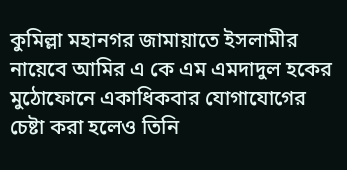কুমিল্লা মহানগর জামায়াতে ইসলামীর নায়েবে আমির এ কে এম এমদাদুল হকের মুঠোফোনে একাধিকবার যোগাযোগের চেষ্টা করা হলেও তিনি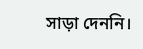সাড়া দেননি।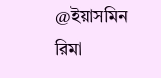@ইয়াসমিন রিমা